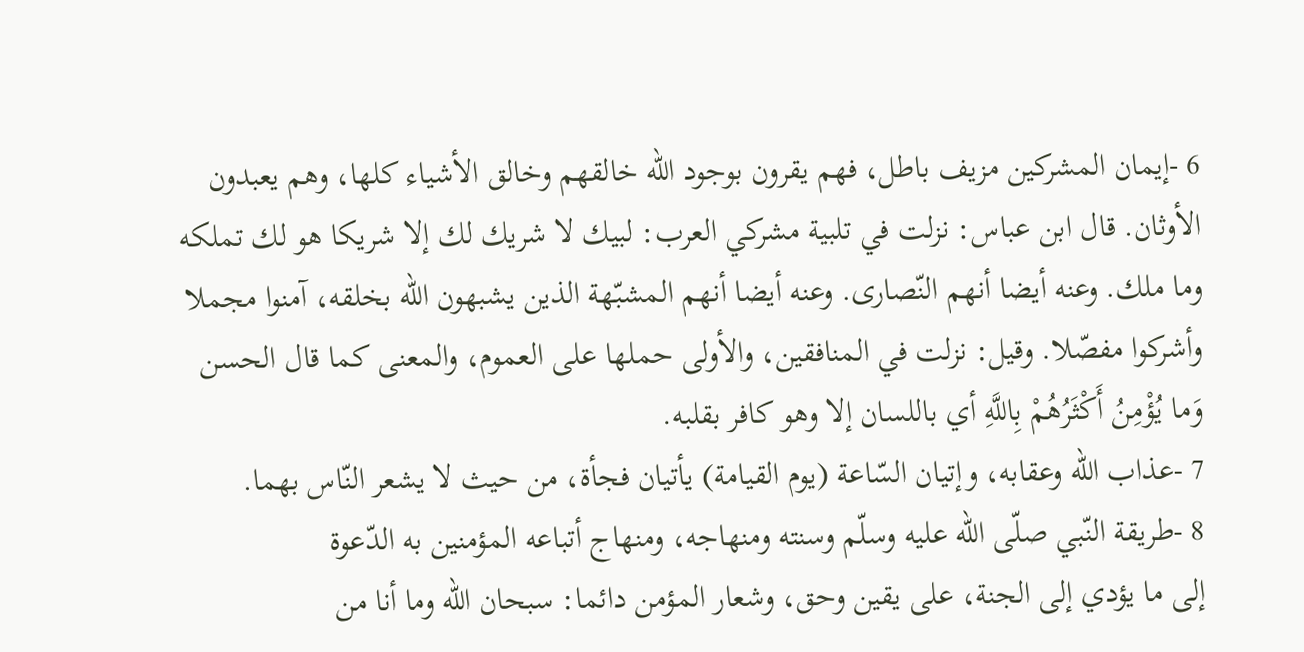6 -إيمان المشركين مزيف باطل، فهم يقرون بوجود الله خالقهم وخالق الأشياء كلها، وهم يعبدون الأوثان. قال ابن عباس: نزلت في تلبية مشركي العرب: لبيك لا شريك لك إلا شريكا هو لك تملكه وما ملك. وعنه أيضا أنهم النّصارى. وعنه أيضا أنهم المشبّهة الذين يشبهون الله بخلقه، آمنوا مجملا وأشركوا مفصّلا. وقيل: نزلت في المنافقين، والأولى حملها على العموم، والمعنى كما قال الحسن وَما يُؤْمِنُ أَكْثَرُهُمْ بِاللَّهِ أي باللسان إلا وهو كافر بقلبه.
7 -عذاب الله وعقابه، وإتيان السّاعة (يوم القيامة) يأتيان فجأة، من حيث لا يشعر النّاس بهما.
8 -طريقة النّبي صلّى الله عليه وسلّم وسنته ومنهاجه، ومنهاج أتباعه المؤمنين به الدّعوة
إلى ما يؤدي إلى الجنة، على يقين وحق، وشعار المؤمن دائما: سبحان الله وما أنا من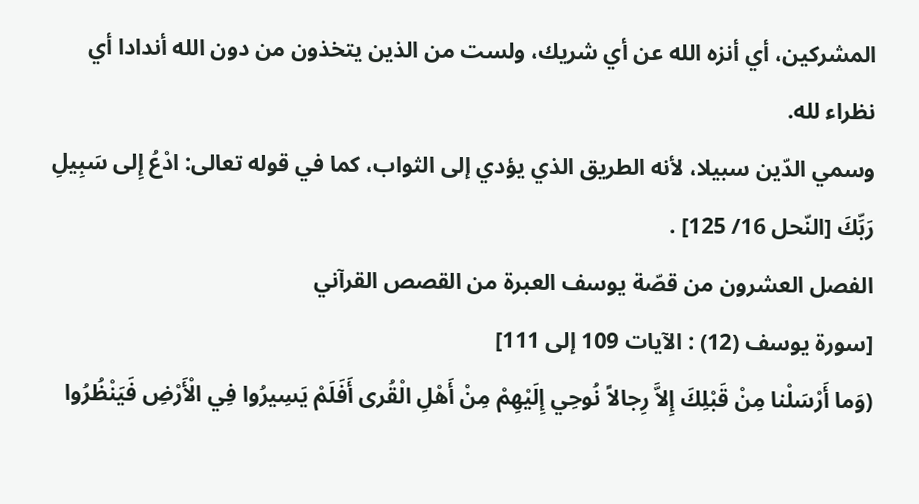المشركين، أي أنزه الله عن أي شريك، ولست من الذين يتخذون من دون الله أندادا أي نظراء لله.
وسمي الدّين سبيلا، لأنه الطريق الذي يؤدي إلى الثواب، كما في قوله تعالى: ادْعُ إِلى سَبِيلِ رَبِّكَ [النّحل 16/ 125] .
الفصل العشرون من قصّة يوسف العبرة من القصص القرآني
[سورة يوسف (12) : الآيات 109 إلى 111]
(وَما أَرْسَلْنا مِنْ قَبْلِكَ إِلاَّ رِجالاً نُوحِي إِلَيْهِمْ مِنْ أَهْلِ الْقُرى أَفَلَمْ يَسِيرُوا فِي الْأَرْضِ فَيَنْظُرُوا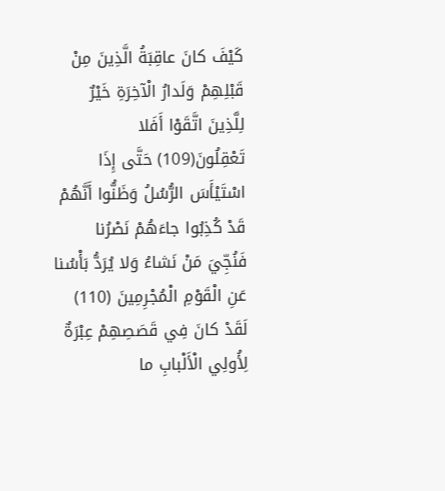كَيْفَ كانَ عاقِبَةُ الَّذِينَ مِنْ قَبْلِهِمْ وَلَدارُ الْآخِرَةِ خَيْرٌ لِلَّذِينَ اتَّقَوْا أَفَلا تَعْقِلُونَ(109) حَتَّى إِذَا اسْتَيْأَسَ الرُّسُلُ وَظَنُّوا أَنَّهُمْ قَدْ كُذِبُوا جاءَهُمْ نَصْرُنا فَنُجِّيَ مَنْ نَشاءُ وَلا يُرَدُّ بَأْسُنا عَنِ الْقَوْمِ الْمُجْرِمِينَ (110) لَقَدْ كانَ فِي قَصَصِهِمْ عِبْرَةٌ لِأُولِي الْأَلْبابِ ما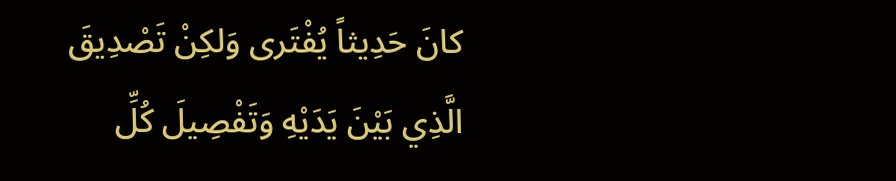كانَ حَدِيثاً يُفْتَرى وَلكِنْ تَصْدِيقَ الَّذِي بَيْنَ يَدَيْهِ وَتَفْصِيلَ كُلِّ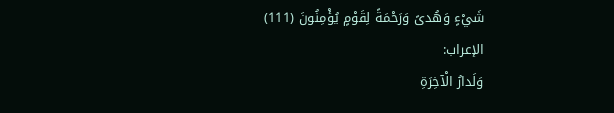شَيْءٍ وَهُدىً وَرَحْمَةً لِقَوْمٍ يُؤْمِنُونَ (111)
الإعراب:
وَلَدارُ الْآخِرَةِ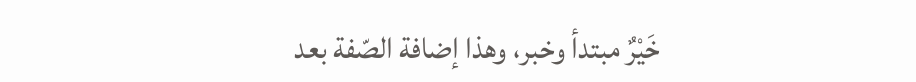خَيْرٌ مبتدأ وخبر، وهذا إضافة الصّفة بعد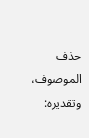حذف الموصوف، وتقديره: